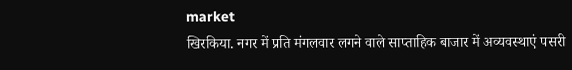market
खिरकिया. नगर में प्रति मंगलवार लगने वाले साप्ताहिक बाजार में अव्यवस्थाएं पसरी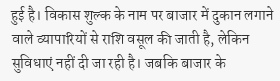हुई है। विकास शुल्क के नाम पर बाजार में दुकान लगाने वाले व्यापारियों से राशि वसूल की जाती है, लेकिन सुविधाएं नहीं दी जा रही है। जबकि बाजार के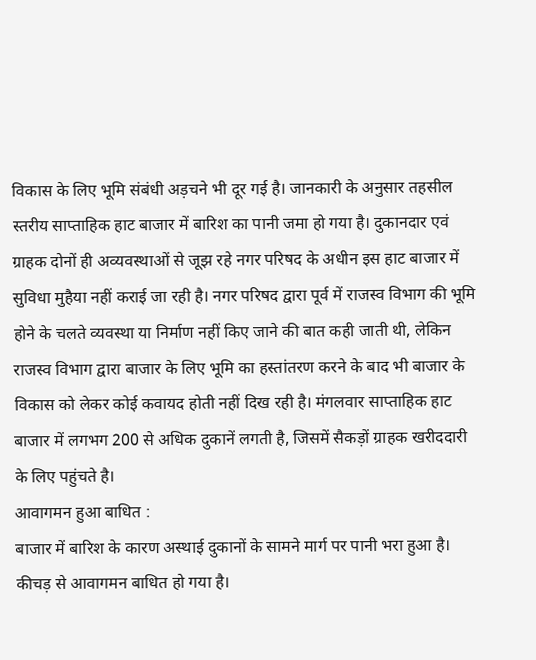विकास के लिए भूमि संबंधी अड़चने भी दूर गई है। जानकारी के अनुसार तहसील स्तरीय साप्ताहिक हाट बाजार में बारिश का पानी जमा हो गया है। दुकानदार एवं ग्राहक दोनों ही अव्यवस्थाओं से जूझ रहे नगर परिषद के अधीन इस हाट बाजार में सुविधा मुहैया नहीं कराई जा रही है। नगर परिषद द्वारा पूर्व में राजस्व विभाग की भूमि होने के चलते व्यवस्था या निर्माण नहीं किए जाने की बात कही जाती थी, लेकिन राजस्व विभाग द्वारा बाजार के लिए भूमि का हस्तांतरण करने के बाद भी बाजार के विकास को लेकर कोई कवायद होती नहीं दिख रही है। मंगलवार साप्ताहिक हाट बाजार में लगभग 200 से अधिक दुकानें लगती है, जिसमें सैकड़ों ग्राहक खरीददारी के लिए पहुंचते है।
आवागमन हुआ बाधित :
बाजार में बारिश के कारण अस्थाई दुकानों के सामने मार्ग पर पानी भरा हुआ है। कीचड़ से आवागमन बाधित हो गया है।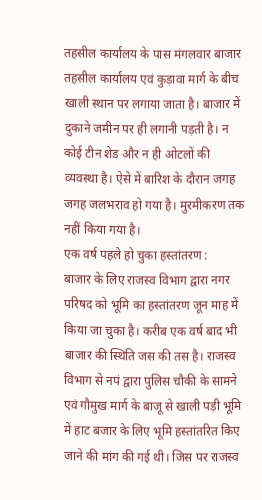तहसील कार्यालय के पास मंगलवार बाजार तहसील कार्यालय एवं कुड़ावा मार्ग के बीच खाली स्थान पर लगाया जाता है। बाजार में दुकाने जमीन पर ही लगानी पड़ती है। न कोई टीन शेड और न ही ओटलों की व्यवस्था है। ऐसे में बारिश के दौरान जगह जगह जलभराव हो गया है। मुरमीकरण तक नहीं किया गया है।
एक वर्ष पहले हो चुका हस्तांतरण :
बाजार के लिए राजस्व विभाग द्वारा नगर परिषद को भूमि का हस्तांतरण जून माह में किया जा चुका है। करीब एक वर्ष बाद भी बाजार की स्थिति जस की तस है। राजस्व विभाग से नपं द्वारा पुलिस चौकी के सामने एवं गौमुख मार्ग के बाजू से खाली पड़ी भूमि में हाट बजार के लिए भूमि हस्तांतरित किए जाने की मांग की गई थी। जिस पर राजस्व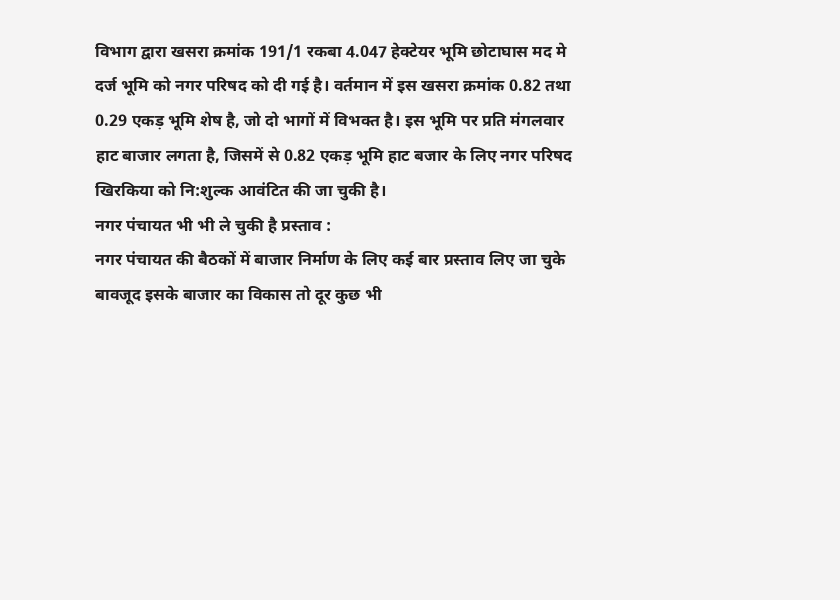विभाग द्वारा खसरा क्रमांक 191/1 रकबा 4.047 हेक्टेयर भूमि छोटाघास मद मे दर्ज भूमि को नगर परिषद को दी गई है। वर्तमान में इस खसरा क्रमांक 0.82 तथा 0.29 एकड़ भूमि शेष है, जो दो भागों में विभक्त है। इस भूमि पर प्रति मंगलवार हाट बाजार लगता है, जिसमें से 0.82 एकड़ भूमि हाट बजार के लिए नगर परिषद खिरकिया को नि:शुल्क आवंटित की जा चुकी है।
नगर पंचायत भी भी ले चुकी है प्रस्ताव :
नगर पंचायत की बैठकों में बाजार निर्माण के लिए कई बार प्रस्ताव लिए जा चुके बावजूद इसके बाजार का विकास तो दूर कुछ भी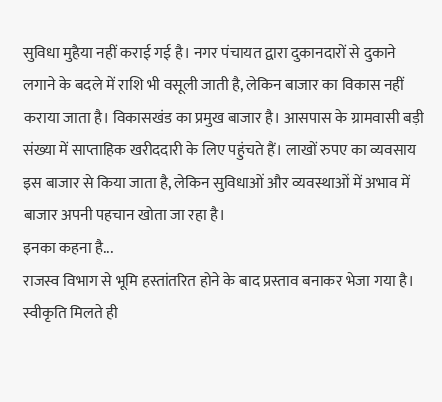सुविधा मुहैया नहीं कराई गई है। नगर पंचायत द्वारा दुकानदारों से दुकाने लगाने के बदले में राशि भी वसूली जाती है, लेकिन बाजार का विकास नहीं कराया जाता है। विकासखंड का प्रमुख बाजार है। आसपास के ग्रामवासी बड़ी संख्या में साप्ताहिक खरीददारी के लिए पहुंचते हैं। लाखों रुपए का व्यवसाय इस बाजार से किया जाता है, लेकिन सुविधाओं और व्यवस्थाओं में अभाव में बाजार अपनी पहचान खोता जा रहा है।
इनका कहना है...
राजस्व विभाग से भूमि हस्तांतरित होने के बाद प्रस्ताव बनाकर भेजा गया है। स्वीकृति मिलते ही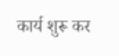कार्य शुरू कर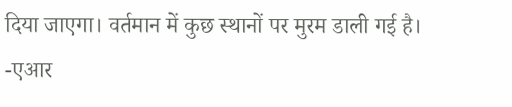दिया जाएगा। वर्तमान में कुछ स्थानों पर मुरम डाली गई है।
-एआर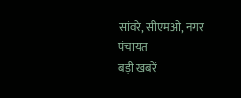सांवरे, सीएमओ, नगर पंचायत
बड़ी खबरें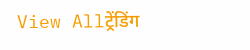View Allट्रेंडिंग